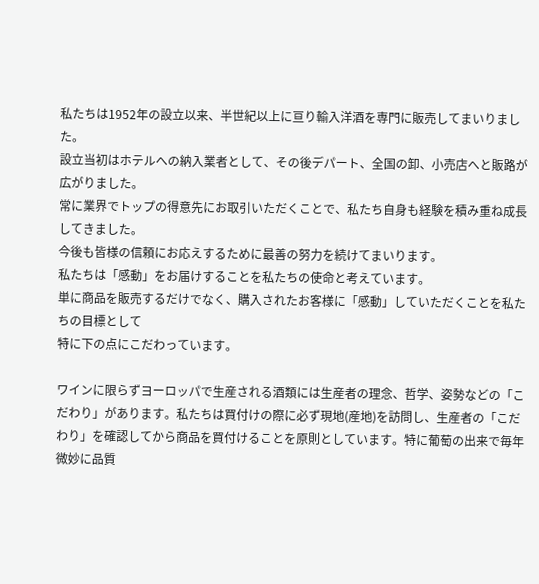私たちは1952年の設立以来、半世紀以上に亘り輸入洋酒を専門に販売してまいりました。
設立当初はホテルへの納入業者として、その後デパート、全国の卸、小売店へと販路が広がりました。
常に業界でトップの得意先にお取引いただくことで、私たち自身も経験を積み重ね成長してきました。
今後も皆様の信頼にお応えするために最善の努力を続けてまいります。
私たちは「感動」をお届けすることを私たちの使命と考えています。
単に商品を販売するだけでなく、購入されたお客様に「感動」していただくことを私たちの目標として
特に下の点にこだわっています。

ワインに限らずヨーロッパで生産される酒類には生産者の理念、哲学、姿勢などの「こだわり」があります。私たちは買付けの際に必ず現地(産地)を訪問し、生産者の「こだわり」を確認してから商品を買付けることを原則としています。特に葡萄の出来で毎年微妙に品質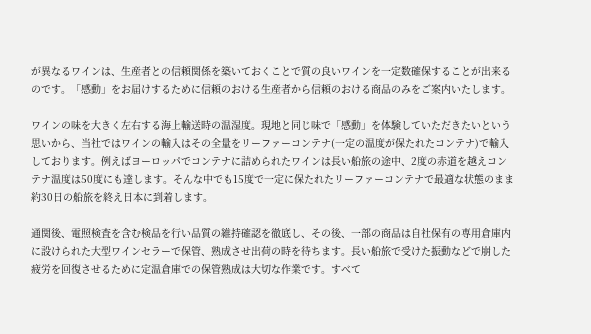が異なるワインは、生産者との信頼関係を築いておくことで質の良いワインを一定数確保することが出来るのです。「感動」をお届けするために信頼のおける生産者から信頼のおける商品のみをご案内いたします。

ワインの味を大きく左右する海上輸送時の温湿度。現地と同じ味で「感動」を体験していただきたいという思いから、当社ではワインの輸入はその全量をリーファーコンテナ(一定の温度が保たれたコンテナ)で輸入しております。例えばヨーロッパでコンテナに詰められたワインは長い船旅の途中、2度の赤道を越えコンテナ温度は50度にも達します。そんな中でも15度で一定に保たれたリーファーコンテナで最適な状態のまま約30日の船旅を終え日本に到着します。

通関後、電照検査を含む検品を行い品質の維持確認を徹底し、その後、一部の商品は自社保有の専用倉庫内に設けられた大型ワインセラーで保管、熟成させ出荷の時を待ちます。長い船旅で受けた振動などで崩した疲労を回復させるために定温倉庫での保管熟成は大切な作業です。すべて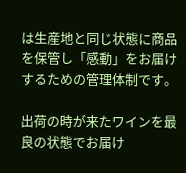は生産地と同じ状態に商品を保管し「感動」をお届けするための管理体制です。

出荷の時が来たワインを最良の状態でお届け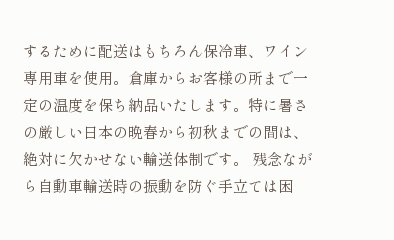するために配送はもちろん保冷車、ワイン専用車を使用。倉庫からお客様の所まで一定の温度を保ち納品いたします。特に暑さの厳しい日本の晩春から初秋までの間は、絶対に欠かせない輸送体制です。 残念ながら自動車輸送時の振動を防ぐ手立ては困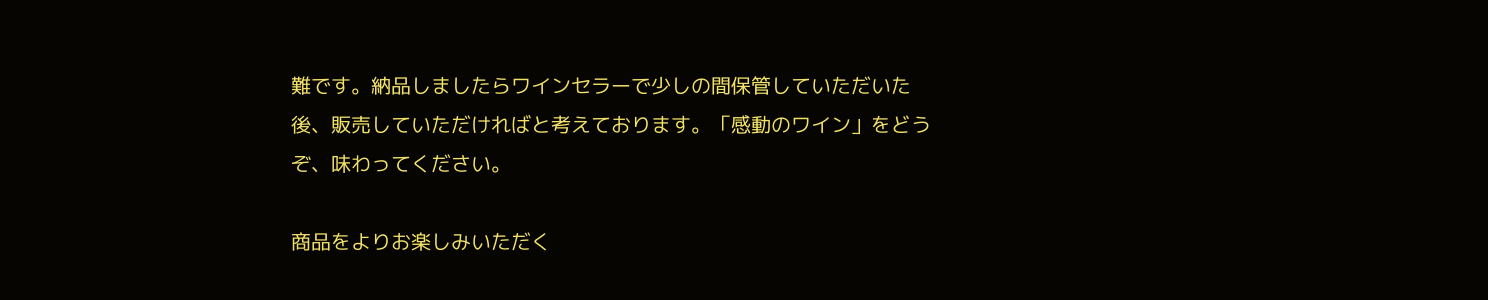難です。納品しましたらワインセラーで少しの間保管していただいた後、販売していただければと考えております。「感動のワイン」をどうぞ、味わってください。

商品をよりお楽しみいただく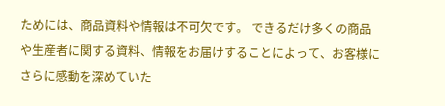ためには、商品資料や情報は不可欠です。 できるだけ多くの商品や生産者に関する資料、情報をお届けすることによって、お客様にさらに感動を深めていた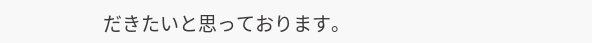だきたいと思っております。